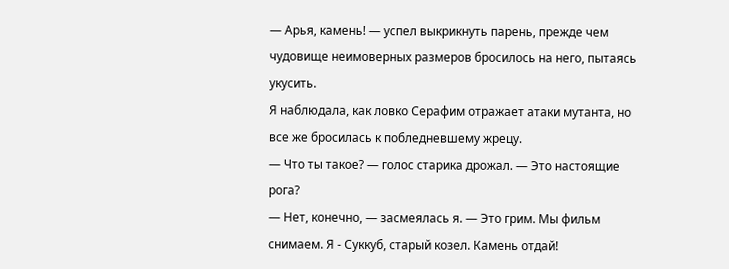— Арья, камень! — успел выкрикнуть парень, прежде чем чудовище неимоверных размеров бросилось на него, пытаясь укусить.
Я наблюдала, как ловко Серафим отражает атаки мутанта, но все же бросилась к побледневшему жрецу.
— Что ты такое? — голос старика дрожал. — Это настоящие рога?
— Нет, конечно, — засмеялась я. — Это грим. Мы фильм снимаем. Я - Суккуб, старый козел. Камень отдай!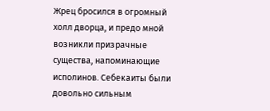Жрец бросился в огромный холл дворца, и предо мной возникли призрачные существа, напоминающие исполинов. Себекаиты были довольно сильным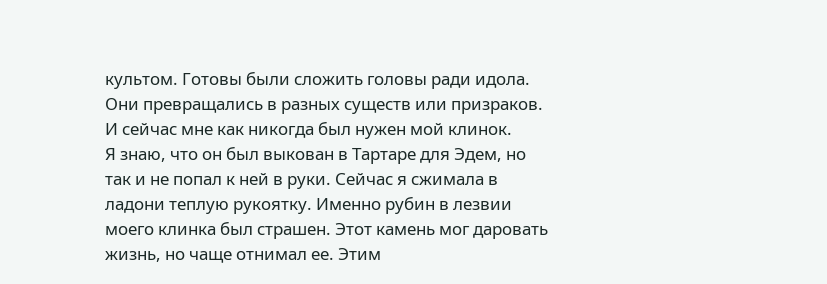культом. Готовы были сложить головы ради идола. Они превращались в разных существ или призраков. И сейчас мне как никогда был нужен мой клинок.
Я знаю, что он был выкован в Тартаре для Эдем, но так и не попал к ней в руки. Сейчас я сжимала в ладони теплую рукоятку. Именно рубин в лезвии моего клинка был страшен. Этот камень мог даровать жизнь, но чаще отнимал ее. Этим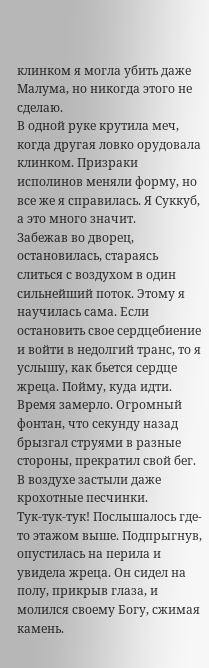клинком я могла убить даже Малума, но никогда этого не сделаю.
В одной руке крутила меч, когда другая ловко орудовала клинком. Призраки исполинов меняли форму, но все же я справилась. Я Суккуб, а это много значит.
Забежав во дворец, остановилась, стараясь слиться с воздухом в один сильнейший поток. Этому я научилась сама. Если остановить свое сердцебиение и войти в недолгий транс, то я услышу, как бьется сердце жреца. Пойму, куда идти.
Время замерло. Огромный фонтан, что секунду назад брызгал струями в разные стороны, прекратил свой бег. В воздухе застыли даже крохотные песчинки.
Тук-тук-тук! Послышалось где-то этажом выше. Подпрыгнув, опустилась на перила и увидела жреца. Он сидел на полу, прикрыв глаза, и молился своему Богу, сжимая камень.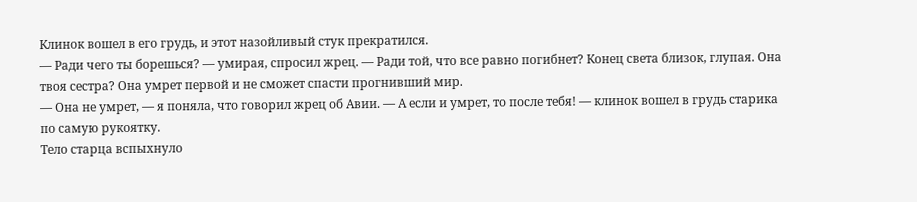Клинок вошел в его грудь, и этот назойливый стук прекратился.
— Ради чего ты борешься? — умирая, спросил жрец. — Ради той, что все равно погибнет? Конец света близок, глупая. Она твоя сестра? Она умрет первой и не сможет спасти прогнивший мир.
— Она не умрет, — я поняла, что говорил жрец об Авии. — А если и умрет, то после тебя! — клинок вошел в грудь старика по самую рукоятку.
Тело старца вспыхнуло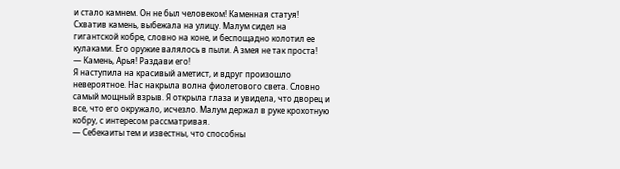и стало камнем. Он не был человеком! Каменная статуя!
Схватив камень, выбежала на улицу. Малум сидел на гигантской кобре, словно на коне, и беспощадно колотил ее кулаками. Его оружие валялось в пыли. А змея не так проста!
— Камень, Арья! Раздави его!
Я наступила на красивый аметист, и вдруг произошло невероятное. Нас накрыла волна фиолетового света. Словно самый мощный взрыв. Я открыла глаза и увидела, что дворец и все, что его окружало, исчезло. Малум держал в руке крохотную кобру, с интересом рассматривая.
— Себекаиты тем и известны, что способны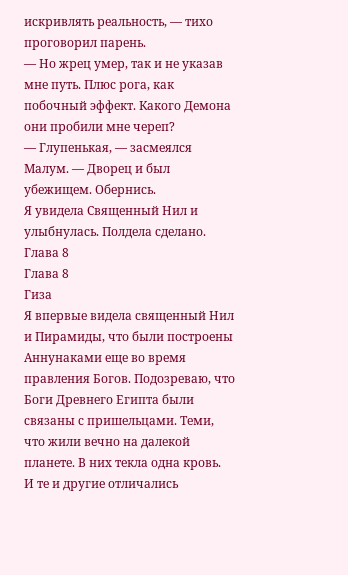искривлять реальность, — тихо проговорил парень.
— Но жрец умер, так и не указав мне путь. Плюс рога, как побочный эффект. Какого Демона они пробили мне череп?
— Глупенькая, — засмеялся Малум. — Дворец и был убежищем. Обернись.
Я увидела Священный Нил и улыбнулась. Полдела сделано.
Глава 8
Глава 8
Гиза
Я впервые видела священный Нил и Пирамиды, что были построены Аннунаками еще во время правления Богов. Подозреваю, что Боги Древнего Египта были связаны с пришельцами. Теми, что жили вечно на далекой планете. В них текла одна кровь.
И те и другие отличались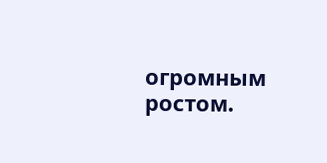огромным ростом.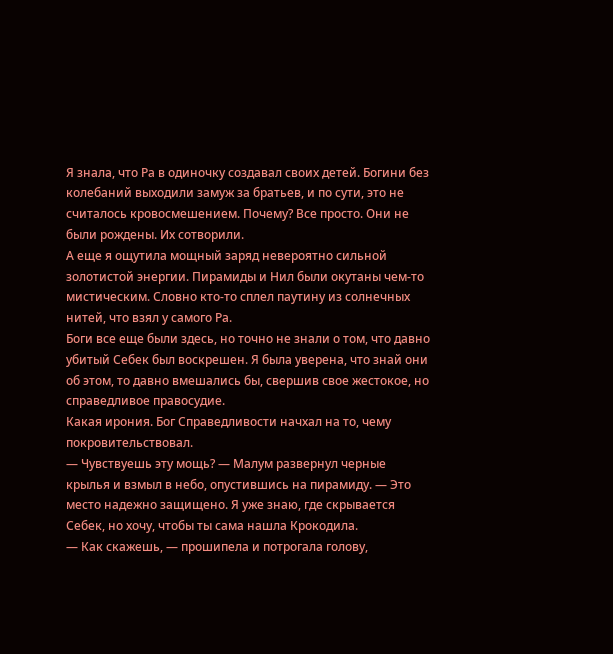Я знала, что Ра в одиночку создавал своих детей. Богини без колебаний выходили замуж за братьев, и по сути, это не считалось кровосмешением. Почему? Все просто. Они не были рождены. Их сотворили.
А еще я ощутила мощный заряд невероятно сильной золотистой энергии. Пирамиды и Нил были окутаны чем-то мистическим. Словно кто-то сплел паутину из солнечных нитей, что взял у самого Ра.
Боги все еще были здесь, но точно не знали о том, что давно убитый Себек был воскрешен. Я была уверена, что знай они об этом, то давно вмешались бы, свершив свое жестокое, но справедливое правосудие.
Какая ирония. Бог Справедливости начхал на то, чему покровительствовал.
— Чувствуешь эту мощь? — Малум развернул черные крылья и взмыл в небо, опустившись на пирамиду. — Это место надежно защищено. Я уже знаю, где скрывается Себек, но хочу, чтобы ты сама нашла Крокодила.
— Как скажешь, — прошипела и потрогала голову,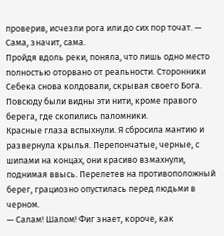проверив, исчезли рога или до сих пор точат. — Сама, значит, сама.
Пройдя вдоль реки, поняла, что лишь одно место полностью оторвано от реальности. Сторонники Себека снова колдовали, скрывая своего Бога. Повсюду были видны эти нити, кроме правого берега, где скопились паломники.
Красные глаза вспыхнули. Я сбросила мантию и развернула крылья. Перепончатые, черные, с шипами на концах, они красиво взмахнули, поднимая ввысь. Перелетев на противоположный берег, грациозно опустилась перед людьми в черном.
— Салам! Шалом! Фиг знает, короче, как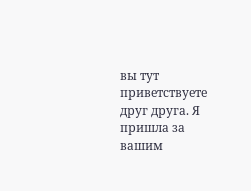вы тут приветствуете друг друга. Я пришла за вашим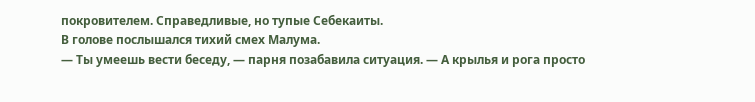покровителем. Справедливые, но тупые Себекаиты.
В голове послышался тихий смех Малума.
— Ты умеешь вести беседу, — парня позабавила ситуация. — А крылья и рога просто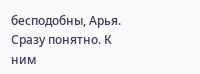бесподобны, Арья. Сразу понятно. К ним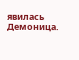явилась Демоница.